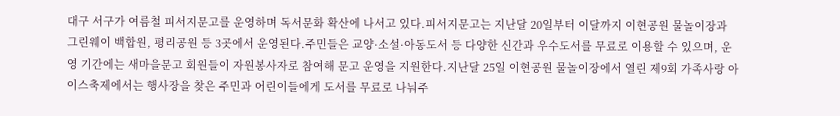대구 서구가 여름철 피서지문고를 운영하며 독서문화 확산에 나서고 있다.피서지문고는 지난달 20일부터 이달까지 이현공원 물놀이장과 그린웨이 백합원, 평리공원 등 3곳에서 운영된다.주민들은 교양·소설·아동도서 등 다양한 신간과 우수도서를 무료로 이용할 수 있으며, 운영 기간에는 새마을문고 회원들이 자원봉사자로 참여해 문고 운영을 지원한다.지난달 25일 이현공원 물놀이장에서 열린 제9회 가족사랑 아이스축제에서는 행사장을 찾은 주민과 어린이들에게 도서를 무료로 나눠주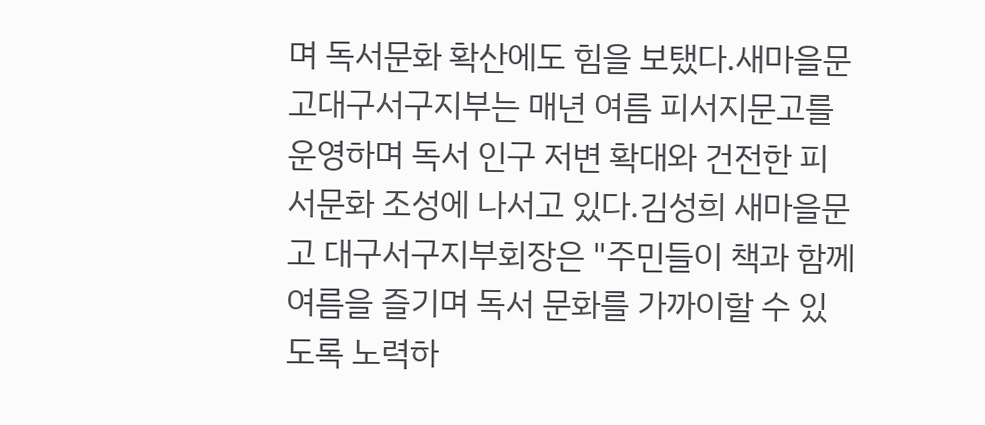며 독서문화 확산에도 힘을 보탰다.새마을문고대구서구지부는 매년 여름 피서지문고를 운영하며 독서 인구 저변 확대와 건전한 피서문화 조성에 나서고 있다.김성희 새마을문고 대구서구지부회장은 "주민들이 책과 함께 여름을 즐기며 독서 문화를 가까이할 수 있도록 노력하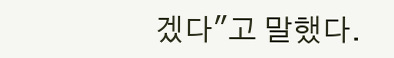겠다"고 말했다.